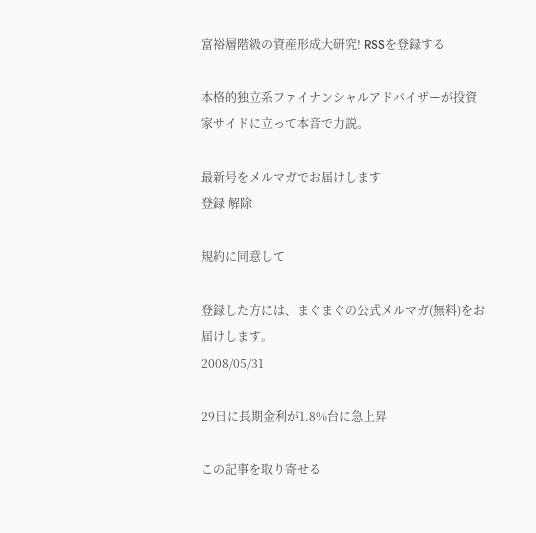富裕層階級の資産形成大研究! RSSを登録する

本格的独立系ファイナンシャルアドバイザーが投資家サイドに立って本音で力説。

最新号をメルマガでお届けします
登録 解除

規約に同意して

登録した方には、まぐまぐの公式メルマガ(無料)をお届けします。
2008/05/31

29日に長期金利が1.8%台に急上昇

この記事を取り寄せる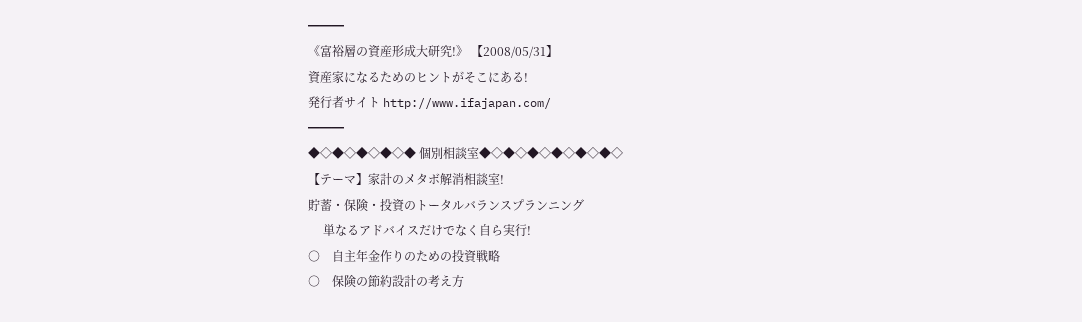━━━
《富裕層の資産形成大研究!》 【2008/05/31】
資産家になるためのヒントがそこにある!
発行者サイト http://www.ifajapan.com/
━━━
◆◇◆◇◆◇◆◇◆ 個別相談室◆◇◆◇◆◇◆◇◆◇◆◇
【テーマ】家計のメタボ解消相談室!
貯蓄・保険・投資のトータルバランスプランニング
     単なるアドバイスだけでなく自ら実行!
○    自主年金作りのための投資戦略
○    保険の節約設計の考え方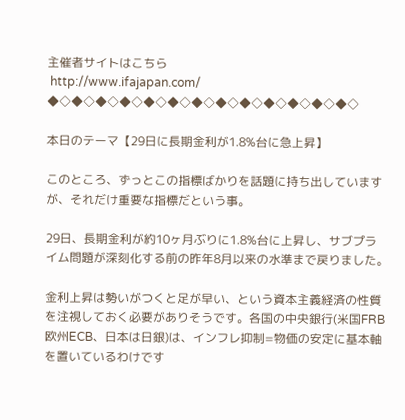主催者サイトはこちら
 http://www.ifajapan.com/
◆◇◆◇◆◇◆◇◆◇◆◇◆◇◆◇◆◇◆◇◆◇◆◇◆◇

本日のテーマ【29日に長期金利が1.8%台に急上昇】

このところ、ずっとこの指標ばかりを話題に持ち出しています
が、それだけ重要な指標だという事。

29日、長期金利が約10ヶ月ぶりに1.8%台に上昇し、サブプラ
イム問題が深刻化する前の昨年8月以来の水準まで戻りました。

金利上昇は勢いがつくと足が早い、という資本主義経済の性質
を注視しておく必要がありそうです。各国の中央銀行(米国FRB
欧州ECB、日本は日銀)は、インフレ抑制=物価の安定に基本軸
を置いているわけです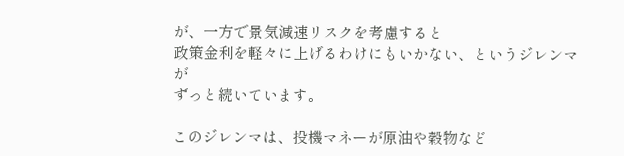が、一方で景気減速リスクを考慮すると
政策金利を軽々に上げるわけにもいかない、というジレンマが
ずっと続いています。

このジレンマは、投機マネーが原油や穀物など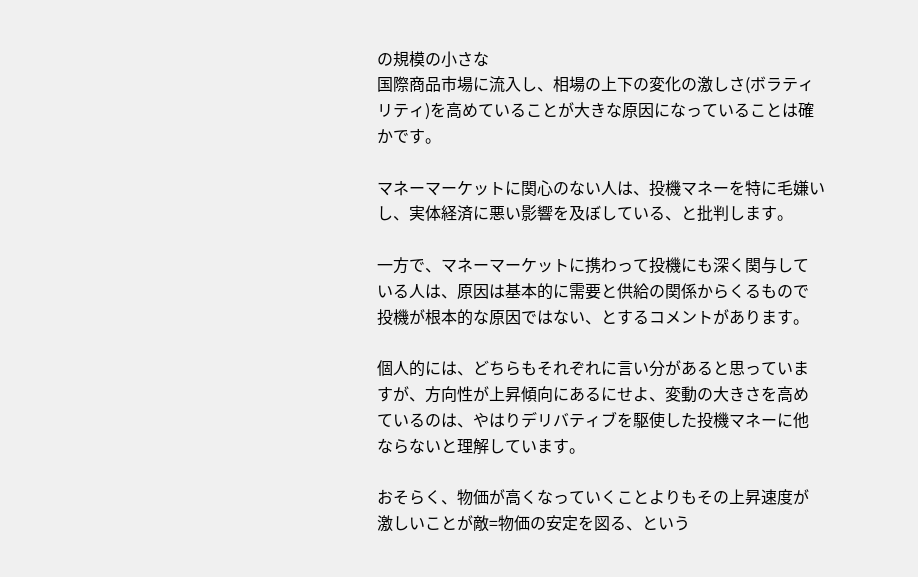の規模の小さな
国際商品市場に流入し、相場の上下の変化の激しさ(ボラティ
リティ)を高めていることが大きな原因になっていることは確
かです。

マネーマーケットに関心のない人は、投機マネーを特に毛嫌い
し、実体経済に悪い影響を及ぼしている、と批判します。

一方で、マネーマーケットに携わって投機にも深く関与して
いる人は、原因は基本的に需要と供給の関係からくるもので
投機が根本的な原因ではない、とするコメントがあります。

個人的には、どちらもそれぞれに言い分があると思っていま
すが、方向性が上昇傾向にあるにせよ、変動の大きさを高め
ているのは、やはりデリバティブを駆使した投機マネーに他
ならないと理解しています。

おそらく、物価が高くなっていくことよりもその上昇速度が
激しいことが敵=物価の安定を図る、という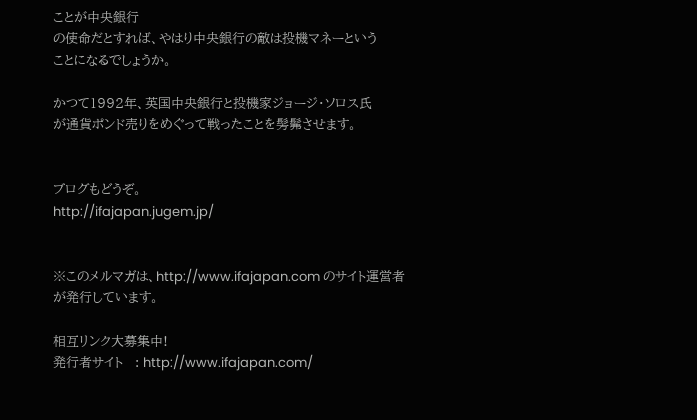ことが中央銀行
の使命だとすれば、やはり中央銀行の敵は投機マネーという
ことになるでしょうか。

かつて1992年、英国中央銀行と投機家ジョージ・ソロス氏
が通貨ポンド売りをめぐって戦ったことを髣髴させます。


ブログもどうぞ。
http://ifajapan.jugem.jp/


※このメルマガは、http://www.ifajapan.com のサイト運営者
が発行しています。

相互リンク大募集中!
発行者サイト   : http://www.ifajapan.com/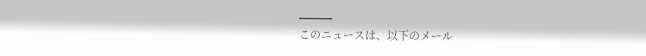━━━
このニュースは、以下のメール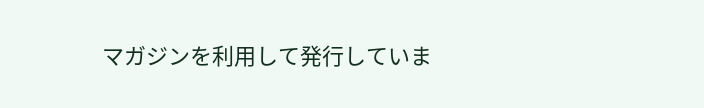マガジンを利用して発行していま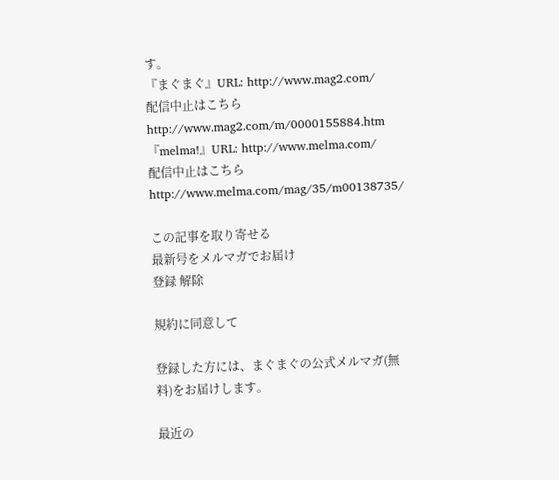す。
『まぐまぐ』URL: http://www.mag2.com/
配信中止はこちら http://www.mag2.com/m/0000155884.htm
『melma!』URL: http://www.melma.com/
配信中止はこちらhttp://www.melma.com/mag/35/m00138735/

この記事を取り寄せる
最新号をメルマガでお届け
登録 解除

規約に同意して

登録した方には、まぐまぐの公式メルマガ(無料)をお届けします。

最近の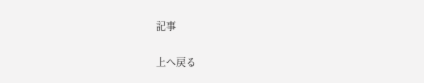記事

上へ戻る